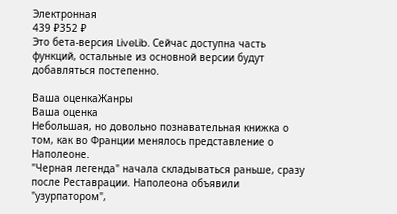Электронная
439 ₽352 ₽
Это бета-версия LiveLib. Сейчас доступна часть функций, остальные из основной версии будут добавляться постепенно.

Ваша оценкаЖанры
Ваша оценка
Небольшая, но довольно познавательная книжка о том, как во Франции менялось представление о Наполеоне.
"Черная легенда" начала складываться раньше, сразу после Реставрации. Наполеона объявили "узурпатором",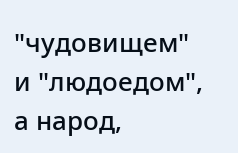"чудовищем" и "людоедом", а народ,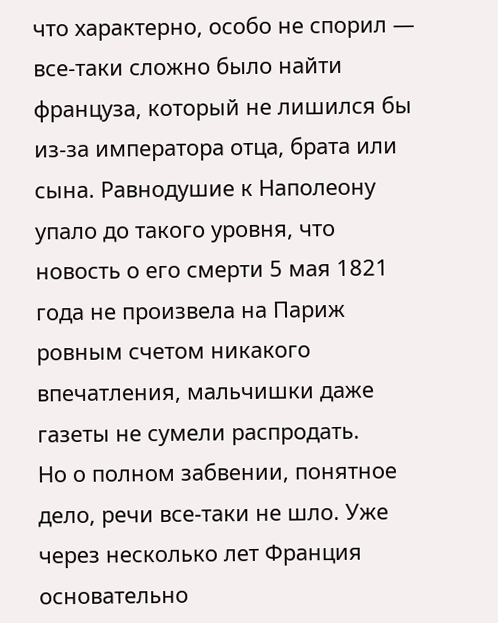что характерно, особо не спорил — все-таки сложно было найти француза, который не лишился бы из-за императора отца, брата или сына. Равнодушие к Наполеону упало до такого уровня, что новость о его смерти 5 мая 1821 года не произвела на Париж ровным счетом никакого впечатления, мальчишки даже газеты не сумели распродать.
Но о полном забвении, понятное дело, речи все-таки не шло. Уже через несколько лет Франция основательно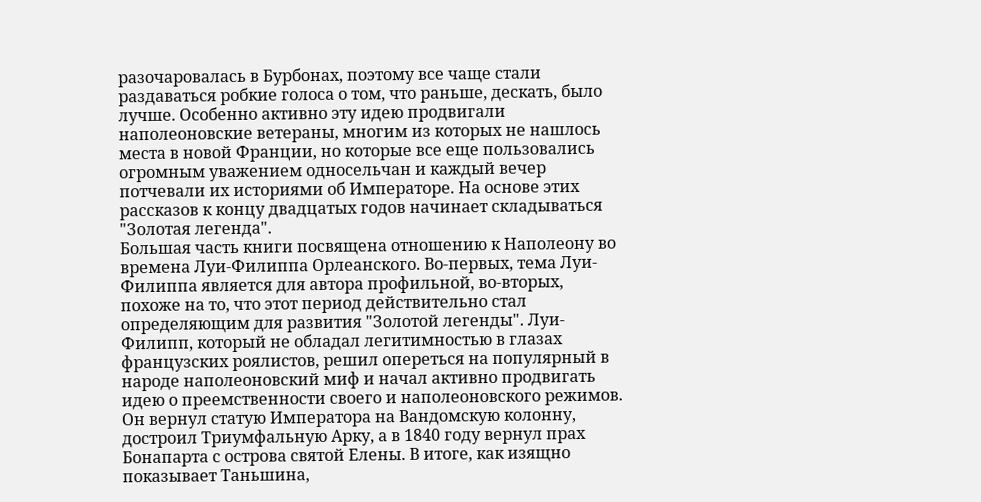разочаровалась в Бурбонах, поэтому все чаще стали раздаваться робкие голоса о том, что раньше, дескать, было лучше. Особенно активно эту идею продвигали наполеоновские ветераны, многим из которых не нашлось места в новой Франции, но которые все еще пользовались огромным уважением односельчан и каждый вечер потчевали их историями об Императоре. На основе этих рассказов к концу двадцатых годов начинает складываться "Золотая легенда".
Большая часть книги посвящена отношению к Наполеону во времена Луи-Филиппа Орлеанского. Во-первых, тема Луи-Филиппа является для автора профильной, во-вторых, похоже на то, что этот период действительно стал определяющим для развития "Золотой легенды". Луи-Филипп, который не обладал легитимностью в глазах французских роялистов, решил опереться на популярный в народе наполеоновский миф и начал активно продвигать идею о преемственности своего и наполеоновского режимов. Он вернул статую Императора на Вандомскую колонну, достроил Триумфальную Арку, а в 1840 году вернул прах Бонапарта с острова святой Елены. В итоге, как изящно показывает Таньшина,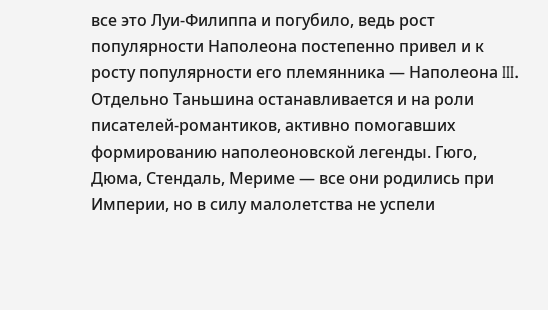все это Луи-Филиппа и погубило, ведь рост популярности Наполеона постепенно привел и к росту популярности его племянника — Наполеона III.
Отдельно Таньшина останавливается и на роли писателей-романтиков, активно помогавших формированию наполеоновской легенды. Гюго, Дюма, Стендаль, Мериме — все они родились при Империи, но в силу малолетства не успели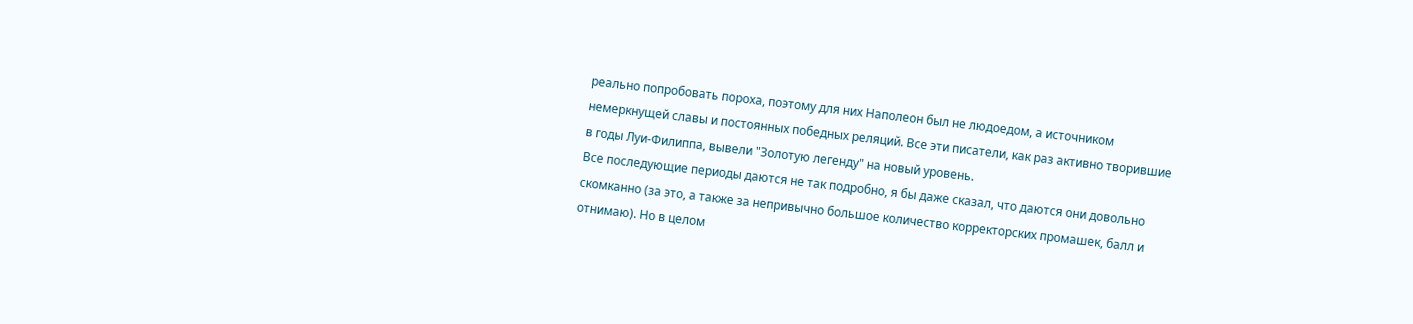реально попробовать пороха, поэтому для них Наполеон был не людоедом, а источником немеркнущей славы и постоянных победных реляций. Все эти писатели, как раз активно творившие в годы Луи-Филиппа, вывели "Золотую легенду" на новый уровень.
Все последующие периоды даются не так подробно, я бы даже сказал, что даются они довольно скомканно (за это, а также за непривычно большое количество корректорских промашек, балл и отнимаю). Но в целом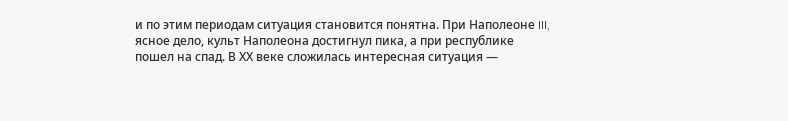и по этим периодам ситуация становится понятна. При Наполеоне III, ясное дело, культ Наполеона достигнул пика, а при республике пошел на спад. В ХХ веке сложилась интересная ситуация —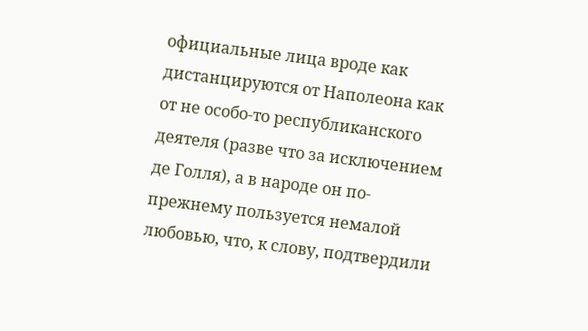официальные лица вроде как дистанцируются от Наполеона как от не особо-то республиканского деятеля (разве что за исключением де Голля), а в народе он по-прежнему пользуется немалой любовью, что, к слову, подтвердили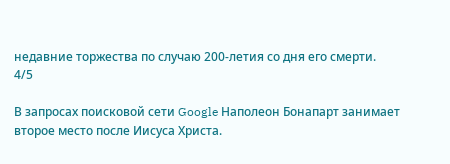недавние торжества по случаю 200-летия со дня его смерти.
4/5

В запросах поисковой сети Google Наполеон Бонапарт занимает второе место после Иисуса Христа.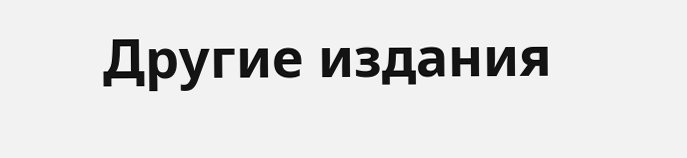Другие издания